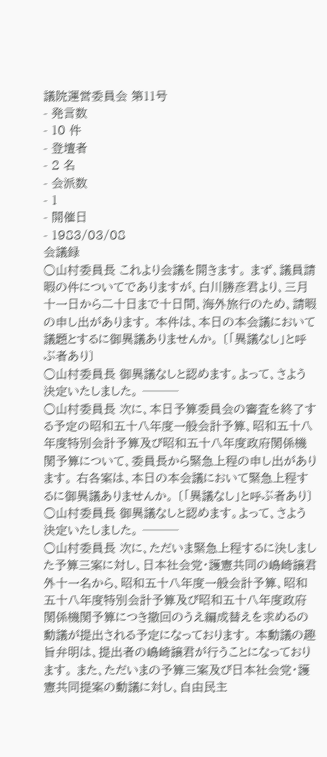議院運営委員会 第11号
- 発言数
- 10 件
- 登壇者
- 2 名
- 会派数
- 1
- 開催日
- 1983/03/08
会議録
○山村委員長 これより会議を開きます。 まず、議員請暇の件についてでありますが、白川勝彦君より、三月十一日から二十日まで十日間、海外旅行のため、請暇の申し出があります。 本件は、本日の本会議において議題とするに御異議ありませんか。 〔「異議なし」と呼ぶ者あり〕
○山村委員長 御異議なしと認めます。よって、さよう決定いたしました。 ───
○山村委員長 次に、本日予算委員会の審査を終了する予定の昭和五十八年度一般会計予算、昭和五十八年度特別会計予算及び昭和五十八年度政府関係機関予算について、委員長から緊急上程の申し出があります。 右各案は、本日の本会議において緊急上程するに御異議ありませんか。 〔「異議なし」と呼ぶ者あり〕
○山村委員長 御異議なしと認めます。よって、さよう決定いたしました。 ───
○山村委員長 次に、ただいま緊急上程するに決しました予算三案に対し、日本社会党・護憲共同の嶋崎譲君外十一名から、昭和五十八年度一般会計予算、昭和五十八年度特別会計予算及び昭和五十八年度政府関係機関予算につき撤回のうえ編成替えを求めるの動議が提出される予定になっております。 本動議の趣旨弁明は、提出者の嶋崎譲君が行うことになっております。 また、ただいまの予算三案及び日本社会党・護憲共同提案の動議に対し、自由民主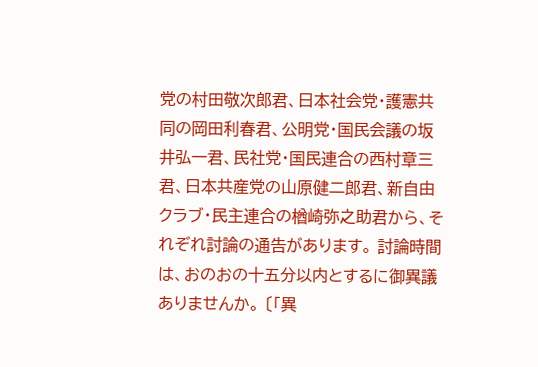党の村田敬次郎君、日本社会党・護憲共同の岡田利春君、公明党・国民会議の坂井弘一君、民社党・国民連合の西村章三君、日本共産党の山原健二郎君、新自由クラブ・民主連合の楢崎弥之助君から、それぞれ討論の通告があります。 討論時間は、おのおの十五分以内とするに御異議ありませんか。 〔「異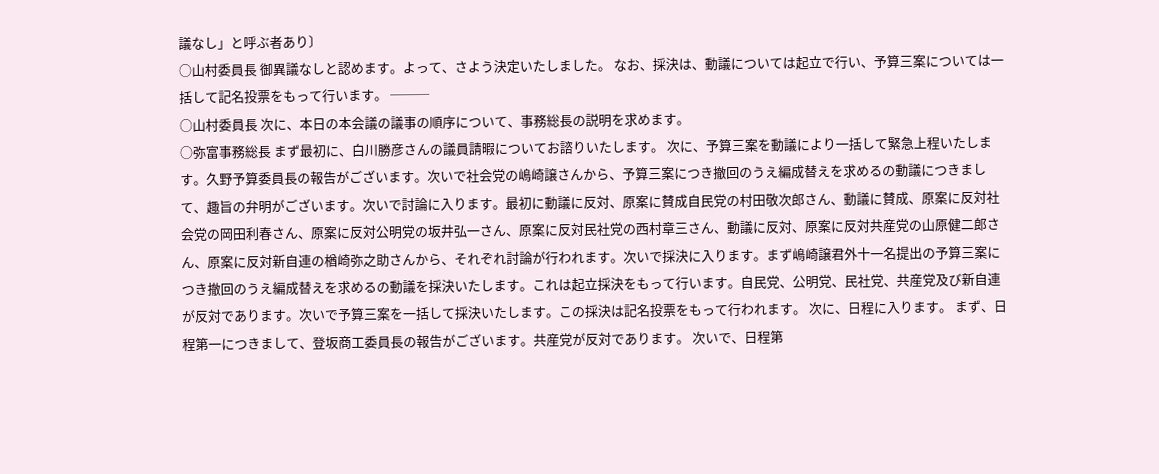議なし」と呼ぶ者あり〕
○山村委員長 御異議なしと認めます。よって、さよう決定いたしました。 なお、採決は、動議については起立で行い、予算三案については一括して記名投票をもって行います。 ───
○山村委員長 次に、本日の本会議の議事の順序について、事務総長の説明を求めます。
○弥富事務総長 まず最初に、白川勝彦さんの議員請暇についてお諮りいたします。 次に、予算三案を動議により一括して緊急上程いたします。久野予算委員長の報告がございます。次いで社会党の嶋崎譲さんから、予算三案につき撤回のうえ編成替えを求めるの動議につきまして、趣旨の弁明がございます。次いで討論に入ります。最初に動議に反対、原案に賛成自民党の村田敬次郎さん、動議に賛成、原案に反対社会党の岡田利春さん、原案に反対公明党の坂井弘一さん、原案に反対民社党の西村章三さん、動議に反対、原案に反対共産党の山原健二郎さん、原案に反対新自連の楢崎弥之助さんから、それぞれ討論が行われます。次いで採決に入ります。まず嶋崎譲君外十一名提出の予算三案につき撤回のうえ編成替えを求めるの動議を採決いたします。これは起立採決をもって行います。自民党、公明党、民社党、共産党及び新自連が反対であります。次いで予算三案を一括して採決いたします。この採決は記名投票をもって行われます。 次に、日程に入ります。 まず、日程第一につきまして、登坂商工委員長の報告がございます。共産党が反対であります。 次いで、日程第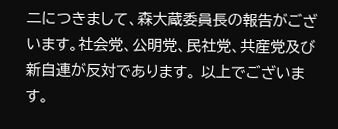二につきまして、森大蔵委員長の報告がございます。社会党、公明党、民社党、共産党及び新自連が反対であります。 以上でございます。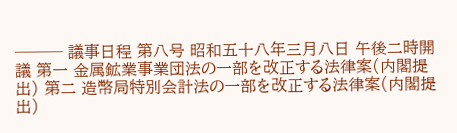─── 議事日程 第八号 昭和五十八年三月八日 午後二時開議 第一 金属鉱業事業団法の一部を改正する法律案(内閣提出) 第二 造幣局特別会計法の一部を改正する法律案(内閣提出)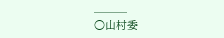───
○山村委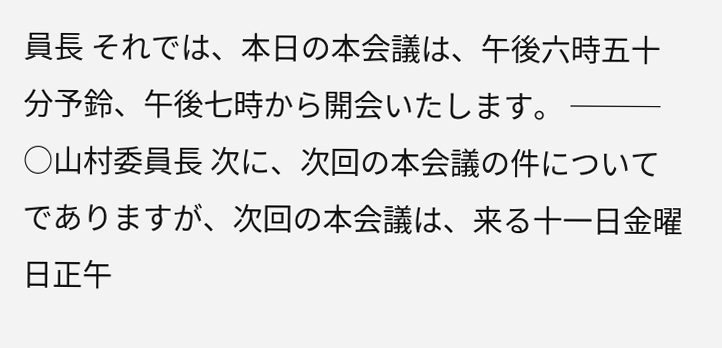員長 それでは、本日の本会議は、午後六時五十分予鈴、午後七時から開会いたします。 ───
○山村委員長 次に、次回の本会議の件についてでありますが、次回の本会議は、来る十一日金曜日正午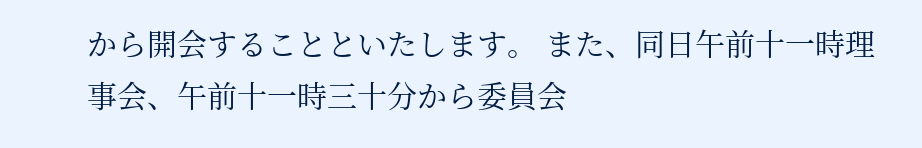から開会することといたします。 また、同日午前十一時理事会、午前十一時三十分から委員会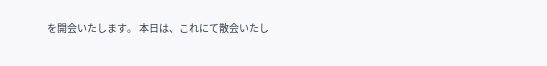を開会いたします。 本日は、これにて散会いたし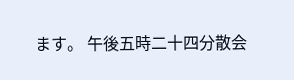ます。 午後五時二十四分散会